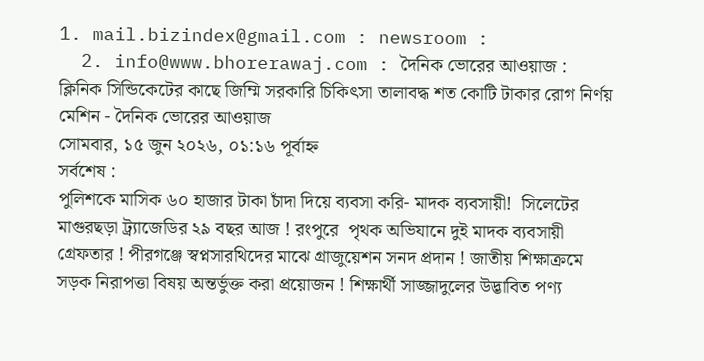1. mail.bizindex@gmail.com : newsroom :
  2. info@www.bhorerawaj.com : দৈনিক ভোরের আওয়াজ :
ক্লিনিক সিন্ডিকেটের কাছে জিম্মি সরকারি চিকিৎসা তালাবদ্ধ শত কোটি টাকার রোগ নির্ণয় মেশিন - দৈনিক ভোরের আওয়াজ
সোমবার, ১৫ জুন ২০২৬, ০১:১৬ পূর্বাহ্ন
সর্বশেষ :
পুলিশকে মাসিক ৬০ হাজার টাকা চাঁদা দিয়ে ব‍্যবসা করি- মাদক ব্যবসায়ী!  সিলেটের মাগুরছড়া ট্র্যাজেডির ২৯ বছর আজ ! রংপুরে  পৃথক অভিযানে দুই মাদক ব্যবসায়ী গ্রেফতার ! পীরগঞ্জে স্বপ্নসারথিদের মাঝে গ্রাজুয়েশন সনদ প্রদান ! জাতীয় শিক্ষাক্রমে সড়ক নিরাপত্তা বিষয় অন্তর্ভুক্ত করা প্রয়োজন ! শিক্ষার্থী সাজ্জাদুলের উদ্ভাবিত পণ্য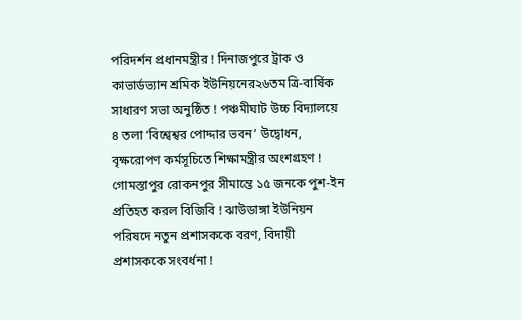পরিদর্শন প্রধানমন্ত্রীর ! দিনাজপুরে ট্রাক ও কাভার্ডভ্যান শ্রমিক ইউনিয়নের২৬তম ত্রি-বার্ষিক সাধারণ সভা অনুষ্ঠিত ! পঞ্চমীঘাট উচ্চ বিদ্যালয়ে ৪ তলা ‘বিশ্বেশ্বর পোদ্দার ভবন’ উদ্বোধন, বৃক্ষরোপণ কর্মসূচিতে শিক্ষামন্ত্রীর অংশগ্রহণ ! গোমস্তাপুর রোকনপুর সীমান্তে ১৫ জনকে পুশ-ইন প্রতিহত করল বিজিবি ! ঝাউডাঙ্গা ইউনিয়ন পরিষদে নতুন প্রশাসককে বরণ, বিদায়ী প্রশাসককে সংবর্ধনা !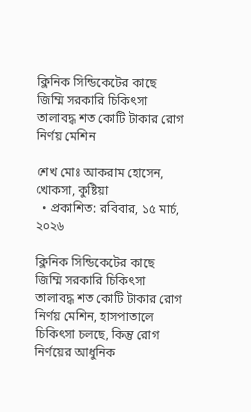ক্লিনিক সিন্ডিকেটের কাছে জিম্মি সরকারি চিকিৎসা তালাবদ্ধ শত কোটি টাকার রোগ নির্ণয় মেশিন

শেখ মোঃ আকরাম হোসেন, খোকসা, কুষ্টিয়া
  • প্রকাশিত: রবিবার, ১৫ মার্চ, ২০২৬

ক্লিনিক সিন্ডিকেটের কাছে জিম্মি সরকারি চিকিৎসা তালাবদ্ধ শত কোটি টাকার রোগ নির্ণয় মেশিন, হাসপাতালে চিকিৎসা চলছে, কিন্তু রোগ নির্ণয়ের আধুনিক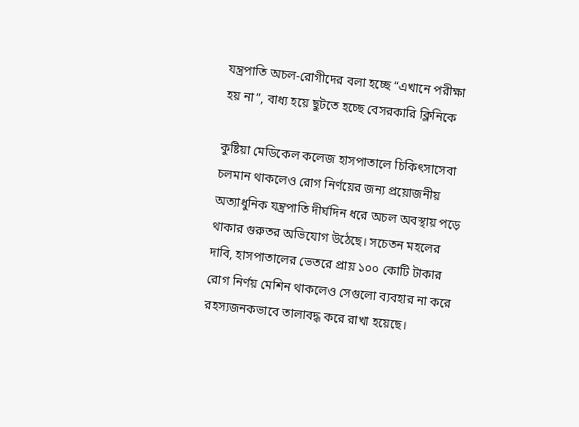যন্ত্রপাতি অচল-রোগীদের বলা হচ্ছে “এখানে পরীক্ষা হয় না”, বাধ্য হয়ে ছুটতে হচ্ছে বেসরকারি ক্লিনিকে

কুষ্টিয়া মেডিকেল কলেজ হাসপাতালে চিকিৎসাসেবা চলমান থাকলেও রোগ নির্ণয়ের জন্য প্রয়োজনীয় অত্যাধুনিক যন্ত্রপাতি দীর্ঘদিন ধরে অচল অবস্থায় পড়ে থাকার গুরুতর অভিযোগ উঠেছে। সচেতন মহলের দাবি, হাসপাতালের ভেতরে প্রায় ১০০ কোটি টাকার রোগ নির্ণয় মেশিন থাকলেও সেগুলো ব্যবহার না করে রহস্যজনকভাবে তালাবদ্ধ করে রাখা হয়েছে।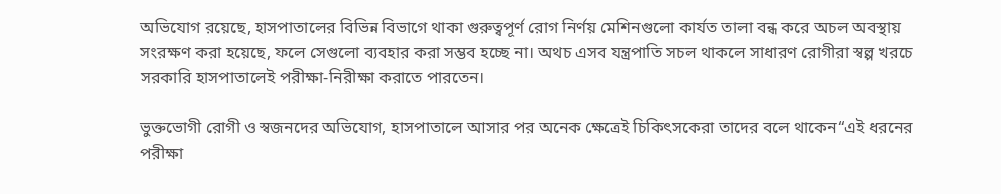অভিযোগ রয়েছে, হাসপাতালের বিভিন্ন বিভাগে থাকা গুরুত্বপূর্ণ রোগ নির্ণয় মেশিনগুলো কার্যত তালা বন্ধ করে অচল অবস্থায় সংরক্ষণ করা হয়েছে, ফলে সেগুলো ব্যবহার করা সম্ভব হচ্ছে না। অথচ এসব যন্ত্রপাতি সচল থাকলে সাধারণ রোগীরা স্বল্প খরচে সরকারি হাসপাতালেই পরীক্ষা-নিরীক্ষা করাতে পারতেন।

ভুক্তভোগী রোগী ও স্বজনদের অভিযোগ, হাসপাতালে আসার পর অনেক ক্ষেত্রেই চিকিৎসকেরা তাদের বলে থাকেন“এই ধরনের পরীক্ষা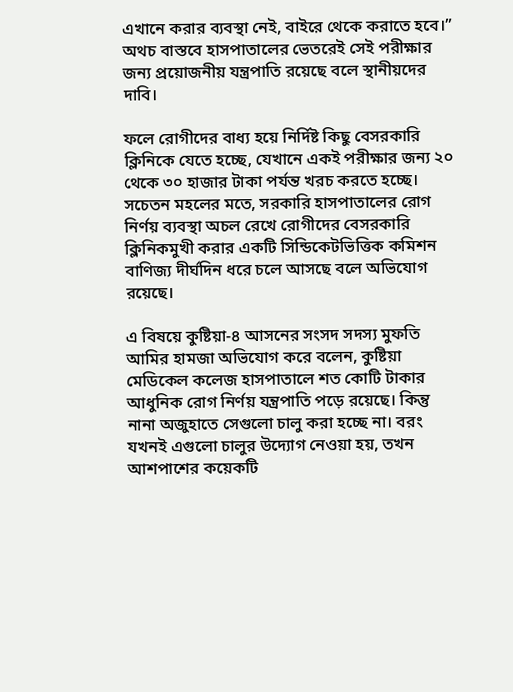এখানে করার ব্যবস্থা নেই, বাইরে থেকে করাতে হবে।” অথচ বাস্তবে হাসপাতালের ভেতরেই সেই পরীক্ষার জন্য প্রয়োজনীয় যন্ত্রপাতি রয়েছে বলে স্থানীয়দের দাবি।

ফলে রোগীদের বাধ্য হয়ে নির্দিষ্ট কিছু বেসরকারি ক্লিনিকে যেতে হচ্ছে, যেখানে একই পরীক্ষার জন্য ২০ থেকে ৩০ হাজার টাকা পর্যন্ত খরচ করতে হচ্ছে। সচেতন মহলের মতে, সরকারি হাসপাতালের রোগ নির্ণয় ব্যবস্থা অচল রেখে রোগীদের বেসরকারি ক্লিনিকমুখী করার একটি সিন্ডিকেটভিত্তিক কমিশন বাণিজ্য দীর্ঘদিন ধরে চলে আসছে বলে অভিযোগ রয়েছে।

এ বিষয়ে কুষ্টিয়া-৪ আসনের সংসদ সদস্য মুফতি আমির হামজা অভিযোগ করে বলেন, কুষ্টিয়া মেডিকেল কলেজ হাসপাতালে শত কোটি টাকার আধুনিক রোগ নির্ণয় যন্ত্রপাতি পড়ে রয়েছে। কিন্তু নানা অজুহাতে সেগুলো চালু করা হচ্ছে না। বরং যখনই এগুলো চালুর উদ্যোগ নেওয়া হয়, তখন আশপাশের কয়েকটি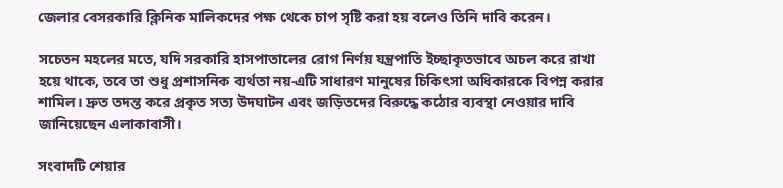জেলার বেসরকারি ক্লিনিক মালিকদের পক্ষ থেকে চাপ সৃষ্টি করা হয় বলেও তিনি দাবি করেন।

সচেতন মহলের মতে, যদি সরকারি হাসপাতালের রোগ নির্ণয় যন্ত্রপাতি ইচ্ছাকৃতভাবে অচল করে রাখা হয়ে থাকে, তবে তা শুধু প্রশাসনিক ব্যর্থতা নয়-এটি সাধারণ মানুষের চিকিৎসা অধিকারকে বিপন্ন করার শামিল। দ্রুত তদন্ত করে প্রকৃত সত্য উদঘাটন এবং জড়িতদের বিরুদ্ধে কঠোর ব্যবস্থা নেওয়ার দাবি জানিয়েছেন এলাকাবাসী।

সংবাদটি শেয়ার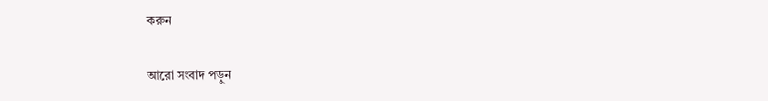করুন

আরো সংবাদ পড়ুন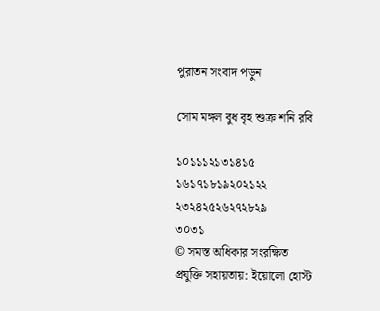পুরাতন সংবাদ পড়ুন

সোম মঙ্গল বুধ বৃহ শুক্র শনি রবি

১০১১১২১৩১৪১৫
১৬১৭১৮১৯২০২১২২
২৩২৪২৫২৬২৭২৮২৯
৩০৩১
© সমস্ত অধিকার সংরক্ষিত
প্রযুক্তি সহায়তায়: ইয়োলো হোস্ট